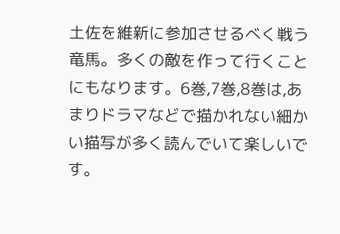土佐を維新に参加させるべく戦う竜馬。多くの敵を作って行くことにもなります。6巻,7巻,8巻は,あまりドラマなどで描かれない細かい描写が多く読んでいて楽しいです。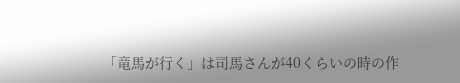「竜馬が行く」は司馬さんが40くらいの時の作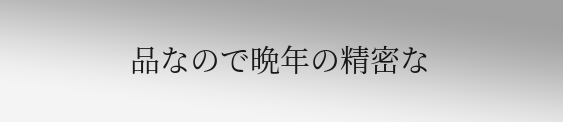品なので晩年の精密な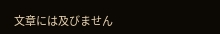文章には及びません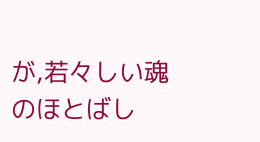が,若々しい魂のほとばし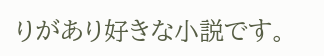りがあり好きな小説です。